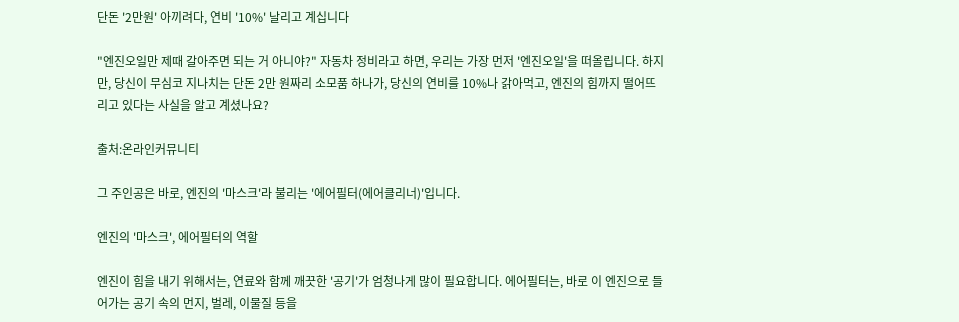단돈 '2만원' 아끼려다, 연비 '10%' 날리고 계십니다

"엔진오일만 제때 갈아주면 되는 거 아니야?" 자동차 정비라고 하면, 우리는 가장 먼저 '엔진오일'을 떠올립니다. 하지만, 당신이 무심코 지나치는 단돈 2만 원짜리 소모품 하나가, 당신의 연비를 10%나 갉아먹고, 엔진의 힘까지 떨어뜨리고 있다는 사실을 알고 계셨나요?

출처:온라인커뮤니티

그 주인공은 바로, 엔진의 '마스크'라 불리는 '에어필터(에어클리너)'입니다.

엔진의 '마스크', 에어필터의 역할

엔진이 힘을 내기 위해서는, 연료와 함께 깨끗한 '공기'가 엄청나게 많이 필요합니다. 에어필터는, 바로 이 엔진으로 들어가는 공기 속의 먼지, 벌레, 이물질 등을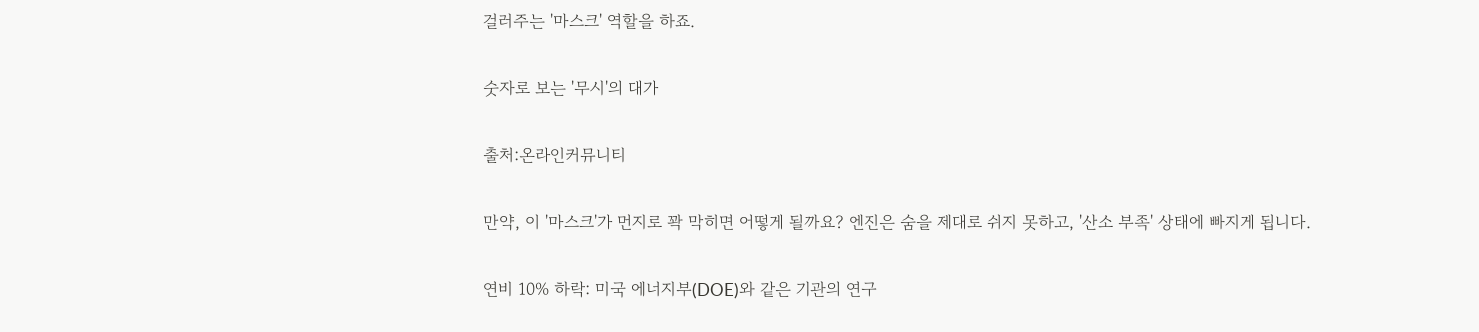걸러주는 '마스크' 역할을 하죠.

숫자로 보는 '무시'의 대가

출처:온라인커뮤니티

만약, 이 '마스크'가 먼지로 꽉 막히면 어떻게 될까요? 엔진은 숨을 제대로 쉬지 못하고, '산소 부족' 상태에 빠지게 됩니다.

연비 10% 하락: 미국 에너지부(DOE)와 같은 기관의 연구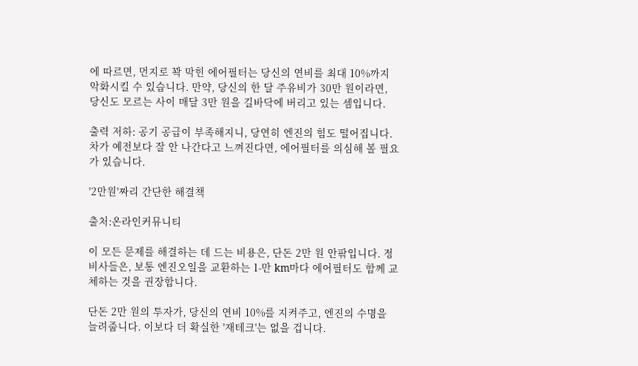에 따르면, 먼지로 꽉 막힌 에어필터는 당신의 연비를 최대 10%까지 악화시킬 수 있습니다. 만약, 당신의 한 달 주유비가 30만 원이라면, 당신도 모르는 사이 매달 3만 원을 길바닥에 버리고 있는 셈입니다.

출력 저하: 공기 공급이 부족해지니, 당연히 엔진의 힘도 떨어집니다. 차가 예전보다 잘 안 나간다고 느껴진다면, 에어필터를 의심해 볼 필요가 있습니다.

'2만원'짜리 간단한 해결책

출처:온라인커뮤니티

이 모든 문제를 해결하는 데 드는 비용은, 단돈 2만 원 안팎입니다. 정비사들은, 보통 엔진오일을 교환하는 1-만 km마다 에어필터도 함께 교체하는 것을 권장합니다.

단돈 2만 원의 투자가, 당신의 연비 10%를 지켜주고, 엔진의 수명을 늘려줍니다. 이보다 더 확실한 '재테크'는 없을 겁니다.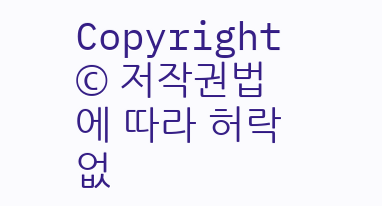Copyright © 저작권법에 따라 허락 없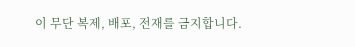이 무단 복제, 배포, 전재를 금지합니다.